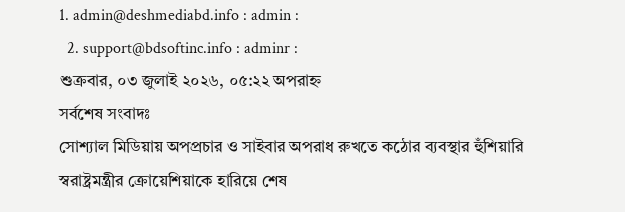1. admin@deshmediabd.info : admin :
  2. support@bdsoftinc.info : adminr :
শুক্রবার, ০৩ জুলাই ২০২৬, ০৫:২২ অপরাহ্ন
সর্বশেষ সংবাদঃ
সোশ্যাল মিডিয়ায় অপপ্রচার ও সাইবার অপরাধ রুখতে কঠোর ব্যবস্থার হুঁশিয়ারি স্বরাষ্ট্রমন্ত্রীর ক্রোয়েশিয়াকে হারিয়ে শেষ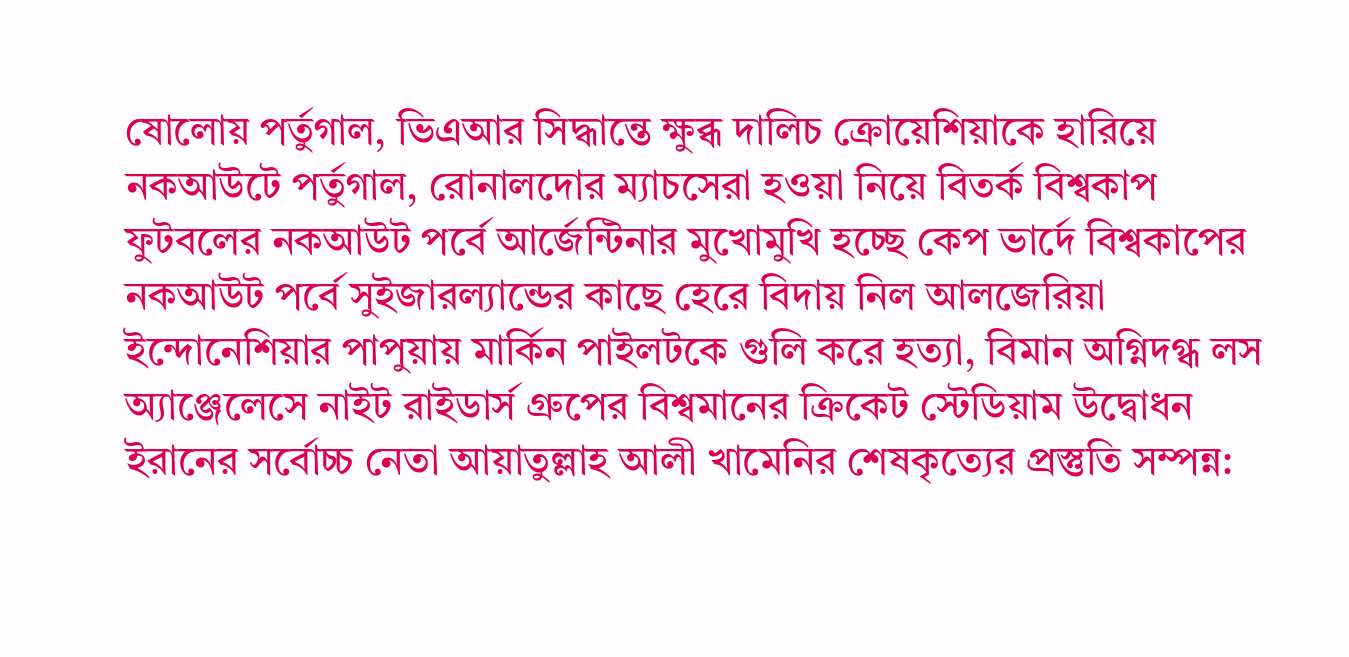ষোলোয় পর্তুগাল, ভিএআর সিদ্ধান্তে ক্ষুব্ধ দালিচ ক্রোয়েশিয়াকে হারিয়ে নকআউটে পর্তুগাল, রোনালদোর ম্যাচসেরা হওয়া নিয়ে বিতর্ক বিশ্বকাপ ফুটবলের নকআউট পর্বে আর্জেন্টিনার মুখোমুখি হচ্ছে কেপ ভার্দে বিশ্বকাপের নকআউট পর্বে সুইজারল্যান্ডের কাছে হেরে বিদায় নিল আলজেরিয়া ইন্দোনেশিয়ার পাপুয়ায় মার্কিন পাইলটকে গুলি করে হত্যা, বিমান অগ্নিদগ্ধ লস অ্যাঞ্জেলেসে নাইট রাইডার্স গ্রুপের বিশ্বমানের ক্রিকেট স্টেডিয়াম উদ্বোধন ইরানের সর্বোচ্চ নেতা আয়াতুল্লাহ আলী খামেনির শেষকৃত্যের প্রস্তুতি সম্পন্ন: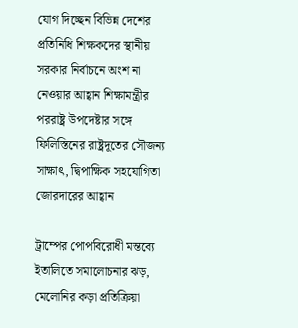যোগ দিচ্ছেন বিভিন্ন দেশের প্রতিনিধি শিক্ষকদের স্থানীয় সরকার নির্বাচনে অংশ না নেওয়ার আহ্বান শিক্ষামন্ত্রীর পররাষ্ট্র উপদেষ্টার সঙ্গে ফিলিস্তিনের রাষ্ট্রদূতের সৌজন্য সাক্ষাৎ, দ্বিপাক্ষিক সহযোগিতা জোরদারের আহ্বান

ট্রাম্পের পোপবিরোধী মন্তব্যে ইতালিতে সমালোচনার ঝড়, মেলোনির কড়া প্রতিক্রিয়া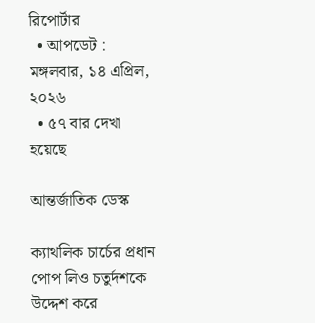রিপোর্টার
  • আপডেট : মঙ্গলবার, ১৪ এপ্রিল, ২০২৬
  • ৫৭ বার দেখা হয়েছে

আন্তর্জাতিক ডেস্ক

ক্যাথলিক চার্চের প্রধান পোপ লিও চতুর্দশকে উদ্দেশ করে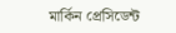মার্কিন প্রেসিডেন্ট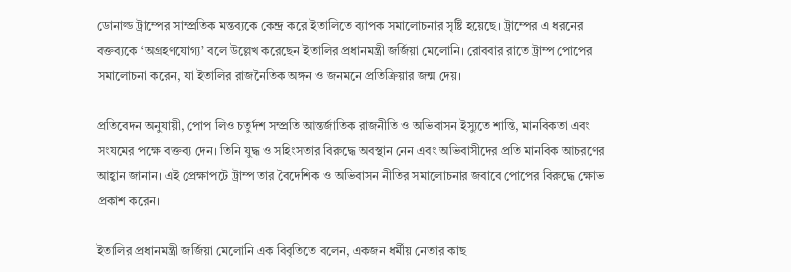ডোনাল্ড ট্রাম্পের সাম্প্রতিক মন্তব্যকে কেন্দ্র করে ইতালিতে ব্যাপক সমালোচনার সৃষ্টি হয়েছে। ট্রাম্পের এ ধরনের বক্তব্যকে ‘অগ্রহণযোগ্য’ বলে উল্লেখ করেছেন ইতালির প্রধানমন্ত্রী জর্জিয়া মেলোনি। রোববার রাতে ট্রাম্প পোপের সমালোচনা করেন, যা ইতালির রাজনৈতিক অঙ্গন ও জনমনে প্রতিক্রিয়ার জন্ম দেয়।

প্রতিবেদন অনুযায়ী, পোপ লিও চতুর্দশ সম্প্রতি আন্তর্জাতিক রাজনীতি ও অভিবাসন ইস্যুতে শান্তি, মানবিকতা এবং সংযমের পক্ষে বক্তব্য দেন। তিনি যুদ্ধ ও সহিংসতার বিরুদ্ধে অবস্থান নেন এবং অভিবাসীদের প্রতি মানবিক আচরণের আহ্বান জানান। এই প্রেক্ষাপটে ট্রাম্প তার বৈদেশিক ও অভিবাসন নীতির সমালোচনার জবাবে পোপের বিরুদ্ধে ক্ষোভ প্রকাশ করেন।

ইতালির প্রধানমন্ত্রী জর্জিয়া মেলোনি এক বিবৃতিতে বলেন, একজন ধর্মীয় নেতার কাছ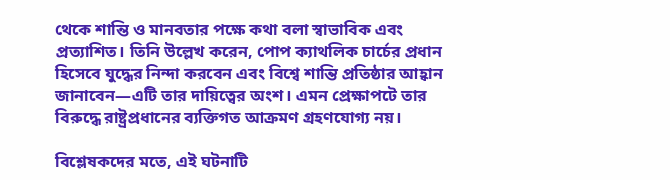থেকে শান্তি ও মানবতার পক্ষে কথা বলা স্বাভাবিক এবং প্রত্যাশিত। তিনি উল্লেখ করেন, পোপ ক্যাথলিক চার্চের প্রধান হিসেবে যুদ্ধের নিন্দা করবেন এবং বিশ্বে শান্তি প্রতিষ্ঠার আহ্বান জানাবেন—এটি তার দায়িত্বের অংশ। এমন প্রেক্ষাপটে তার বিরুদ্ধে রাষ্ট্রপ্রধানের ব্যক্তিগত আক্রমণ গ্রহণযোগ্য নয়।

বিশ্লেষকদের মতে, এই ঘটনাটি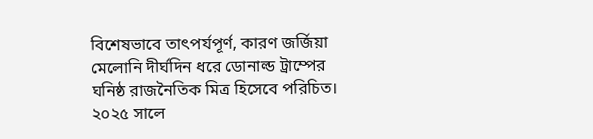বিশেষভাবে তাৎপর্যপূর্ণ, কারণ জর্জিয়া মেলোনি দীর্ঘদিন ধরে ডোনাল্ড ট্রাম্পের ঘনিষ্ঠ রাজনৈতিক মিত্র হিসেবে পরিচিত। ২০২৫ সালে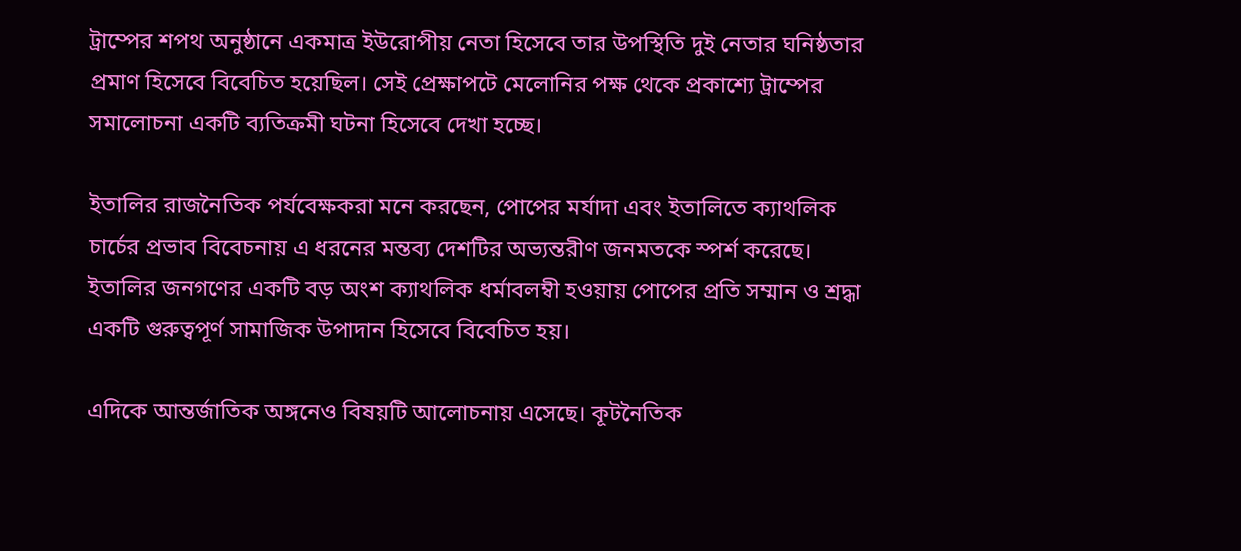ট্রাম্পের শপথ অনুষ্ঠানে একমাত্র ইউরোপীয় নেতা হিসেবে তার উপস্থিতি দুই নেতার ঘনিষ্ঠতার প্রমাণ হিসেবে বিবেচিত হয়েছিল। সেই প্রেক্ষাপটে মেলোনির পক্ষ থেকে প্রকাশ্যে ট্রাম্পের সমালোচনা একটি ব্যতিক্রমী ঘটনা হিসেবে দেখা হচ্ছে।

ইতালির রাজনৈতিক পর্যবেক্ষকরা মনে করছেন, পোপের মর্যাদা এবং ইতালিতে ক্যাথলিক চার্চের প্রভাব বিবেচনায় এ ধরনের মন্তব্য দেশটির অভ্যন্তরীণ জনমতকে স্পর্শ করেছে। ইতালির জনগণের একটি বড় অংশ ক্যাথলিক ধর্মাবলম্বী হওয়ায় পোপের প্রতি সম্মান ও শ্রদ্ধা একটি গুরুত্বপূর্ণ সামাজিক উপাদান হিসেবে বিবেচিত হয়।

এদিকে আন্তর্জাতিক অঙ্গনেও বিষয়টি আলোচনায় এসেছে। কূটনৈতিক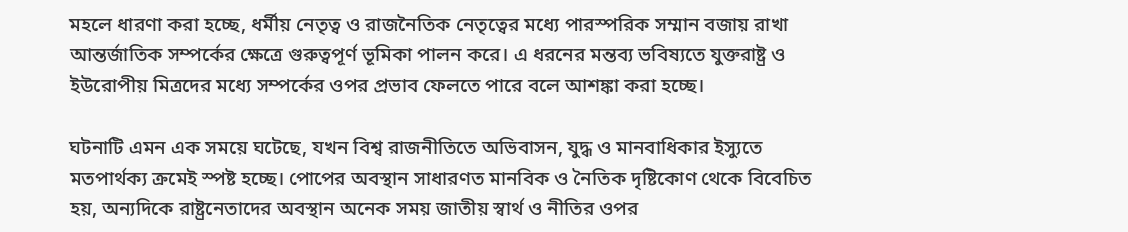মহলে ধারণা করা হচ্ছে, ধর্মীয় নেতৃত্ব ও রাজনৈতিক নেতৃত্বের মধ্যে পারস্পরিক সম্মান বজায় রাখা আন্তর্জাতিক সম্পর্কের ক্ষেত্রে গুরুত্বপূর্ণ ভূমিকা পালন করে। এ ধরনের মন্তব্য ভবিষ্যতে যুক্তরাষ্ট্র ও ইউরোপীয় মিত্রদের মধ্যে সম্পর্কের ওপর প্রভাব ফেলতে পারে বলে আশঙ্কা করা হচ্ছে।

ঘটনাটি এমন এক সময়ে ঘটেছে, যখন বিশ্ব রাজনীতিতে অভিবাসন, যুদ্ধ ও মানবাধিকার ইস্যুতে মতপার্থক্য ক্রমেই স্পষ্ট হচ্ছে। পোপের অবস্থান সাধারণত মানবিক ও নৈতিক দৃষ্টিকোণ থেকে বিবেচিত হয়, অন্যদিকে রাষ্ট্রনেতাদের অবস্থান অনেক সময় জাতীয় স্বার্থ ও নীতির ওপর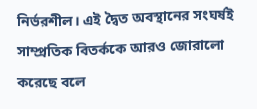নির্ভরশীল। এই দ্বৈত অবস্থানের সংঘর্ষই সাম্প্রতিক বিতর্ককে আরও জোরালো করেছে বলে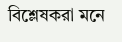বিশ্লেষকরা মনে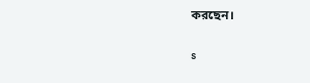করছেন।

s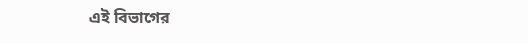এই বিভাগের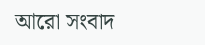আরো সংবাদ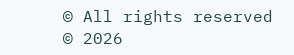© All rights reserved © 2026